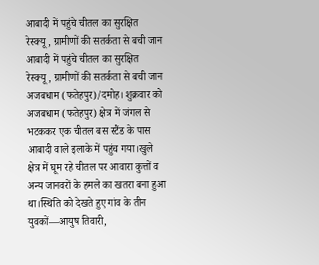आबादी में पहुंचे चीतल का सुरक्षित रेस्क्यू, ग्रामीणों की सतर्कता से बची जान आबादी में पहुंचे चीतल का सुरक्षित रेस्क्यू, ग्रामीणों की सतर्कता से बची जान अजबधाम (फतेहपुर)/दमोह। शुक्रवार को अजबधाम (फतेहपुर) क्षेत्र में जंगल से भटककर एक चीतल बस स्टैंड के पास आबादी वाले इलाके में पहुंच गया।खुले क्षेत्र में घूम रहे चीतल पर आवारा कुत्तों व अन्य जानवरों के हमले का खतरा बना हुआ था।स्थिति को देखते हुए गांव के तीन युवकों—आयुष तिवारी,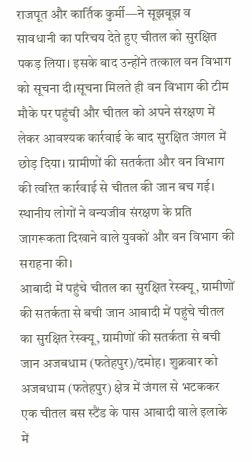राजपूत और कार्तिक कुर्मी—ने सूझबूझ व सावधानी का परिचय देते हुए चीतल को सुरक्षित पकड़ लिया। इसके बाद उन्होंने तत्काल वन विभाग को सूचना दी।सूचना मिलते ही वन विभाग की टीम मौके पर पहुंची और चीतल को अपने संरक्षण में लेकर आवश्यक कार्रवाई के बाद सुरक्षित जंगल में छोड़ दिया। ग्रामीणों की सतर्कता और वन विभाग की त्वरित कार्रवाई से चीतल की जान बच गई। स्थानीय लोगों ने वन्यजीव संरक्षण के प्रति जागरूकता दिखाने वाले युवकों और वन विभाग की सराहना की।
आबादी में पहुंचे चीतल का सुरक्षित रेस्क्यू, ग्रामीणों की सतर्कता से बची जान आबादी में पहुंचे चीतल का सुरक्षित रेस्क्यू, ग्रामीणों की सतर्कता से बची जान अजबधाम (फतेहपुर)/दमोह। शुक्रवार को अजबधाम (फतेहपुर) क्षेत्र में जंगल से भटककर एक चीतल बस स्टैंड के पास आबादी वाले इलाके में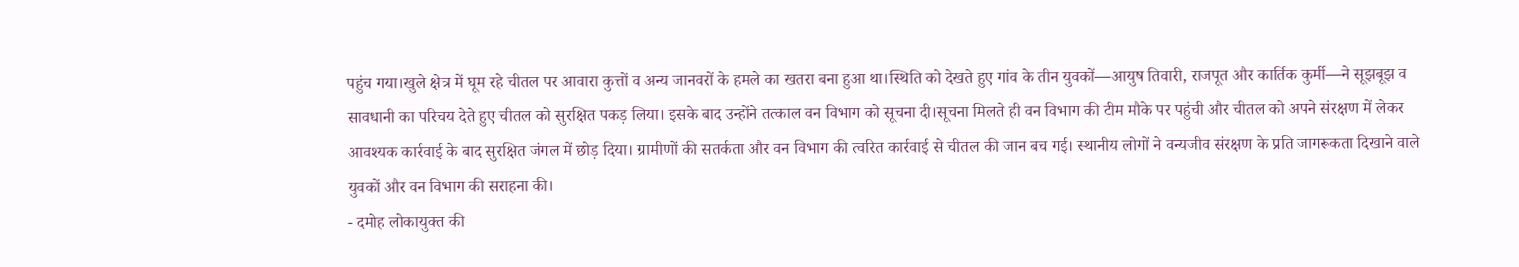पहुंच गया।खुले क्षेत्र में घूम रहे चीतल पर आवारा कुत्तों व अन्य जानवरों के हमले का खतरा बना हुआ था।स्थिति को देखते हुए गांव के तीन युवकों—आयुष तिवारी, राजपूत और कार्तिक कुर्मी—ने सूझबूझ व सावधानी का परिचय देते हुए चीतल को सुरक्षित पकड़ लिया। इसके बाद उन्होंने तत्काल वन विभाग को सूचना दी।सूचना मिलते ही वन विभाग की टीम मौके पर पहुंची और चीतल को अपने संरक्षण में लेकर आवश्यक कार्रवाई के बाद सुरक्षित जंगल में छोड़ दिया। ग्रामीणों की सतर्कता और वन विभाग की त्वरित कार्रवाई से चीतल की जान बच गई। स्थानीय लोगों ने वन्यजीव संरक्षण के प्रति जागरूकता दिखाने वाले युवकों और वन विभाग की सराहना की।
- दमोह लोकायुक्त की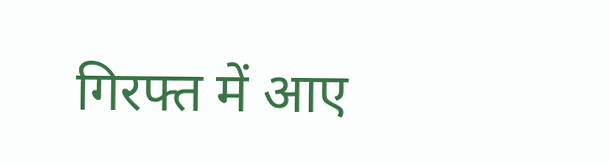गिरफ्त में आए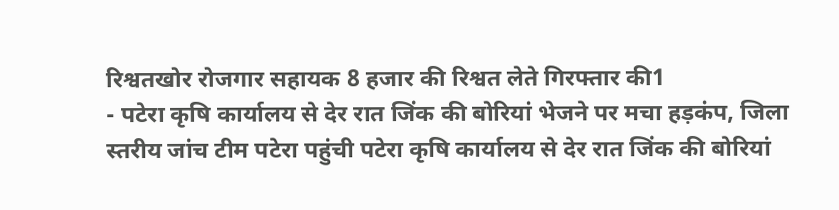रिश्वतखोर रोजगार सहायक 8 हजार की रिश्वत लेते गिरफ्तार की1
- पटेरा कृषि कार्यालय से देर रात जिंक की बोरियां भेजने पर मचा हड़कंप, जिला स्तरीय जांच टीम पटेरा पहुंची पटेरा कृषि कार्यालय से देर रात जिंक की बोरियां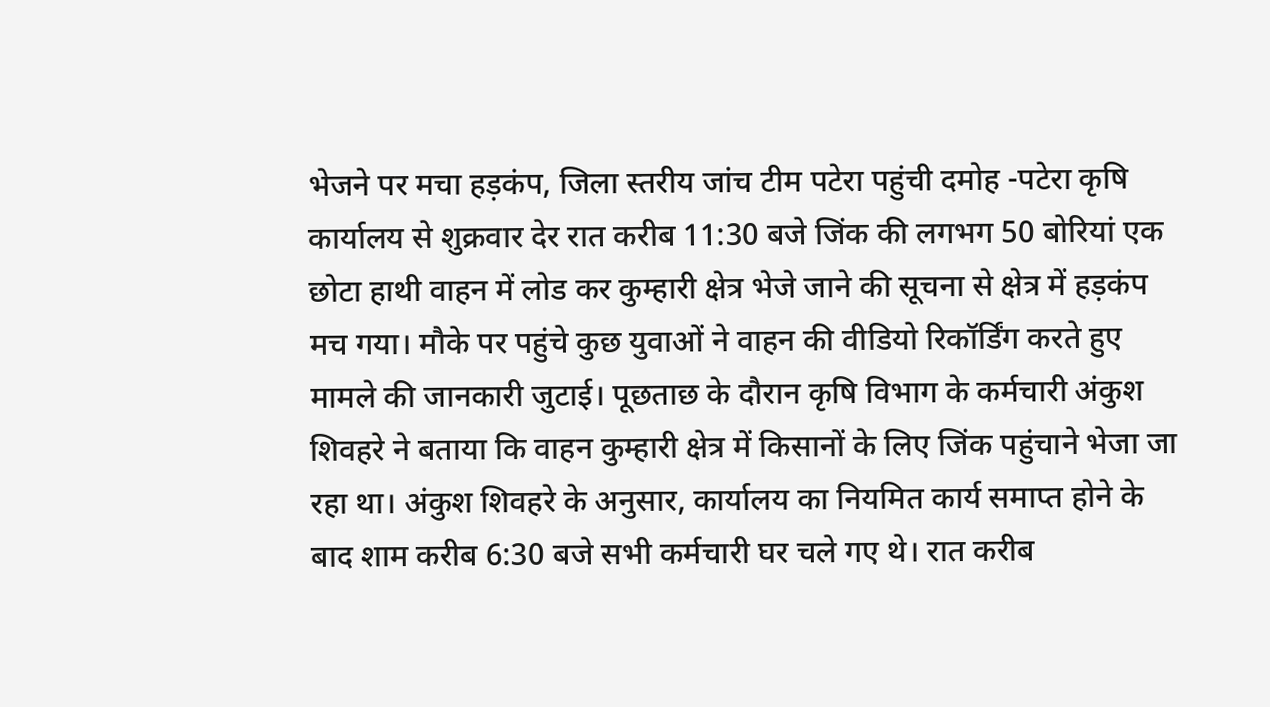भेजने पर मचा हड़कंप, जिला स्तरीय जांच टीम पटेरा पहुंची दमोह -पटेरा कृषि कार्यालय से शुक्रवार देर रात करीब 11:30 बजे जिंक की लगभग 50 बोरियां एक छोटा हाथी वाहन में लोड कर कुम्हारी क्षेत्र भेजे जाने की सूचना से क्षेत्र में हड़कंप मच गया। मौके पर पहुंचे कुछ युवाओं ने वाहन की वीडियो रिकॉर्डिंग करते हुए मामले की जानकारी जुटाई। पूछताछ के दौरान कृषि विभाग के कर्मचारी अंकुश शिवहरे ने बताया कि वाहन कुम्हारी क्षेत्र में किसानों के लिए जिंक पहुंचाने भेजा जा रहा था। अंकुश शिवहरे के अनुसार, कार्यालय का नियमित कार्य समाप्त होने के बाद शाम करीब 6:30 बजे सभी कर्मचारी घर चले गए थे। रात करीब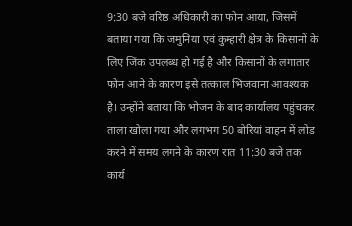9:30 बजे वरिष्ठ अधिकारी का फोन आया, जिसमें बताया गया कि जमुनिया एवं कुम्हारी क्षेत्र के किसानों के लिए जिंक उपलब्ध हो गई है और किसानों के लगातार फोन आने के कारण इसे तत्काल भिजवाना आवश्यक है। उन्होंने बताया कि भोजन के बाद कार्यालय पहुंचकर ताला खोला गया और लगभग 50 बोरियां वाहन में लोड करने में समय लगने के कारण रात 11:30 बजे तक कार्य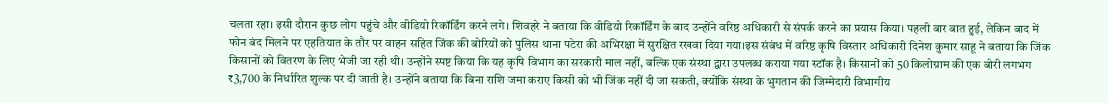चलता रहा। इसी दौरान कुछ लोग पहुंचे और वीडियो रिकॉर्डिंग करने लगे। शिवहरे ने बताया कि वीडियो रिकॉर्डिंग के बाद उन्होंने वरिष्ठ अधिकारी से संपर्क करने का प्रयास किया। पहली बार बात हुई, लेकिन बाद में फोन बंद मिलने पर एहतियात के तौर पर वाहन सहित जिंक की बोरियों को पुलिस थाना पटेरा की अभिरक्षा में सुरक्षित रखवा दिया गया।इस संबंध में वरिष्ठ कृषि विस्तार अधिकारी दिनेश कुमार साहू ने बताया कि जिंक किसानों को वितरण के लिए भेजी जा रही थी। उन्होंने स्पष्ट किया कि यह कृषि विभाग का सरकारी माल नहीं, बल्कि एक संस्था द्वारा उपलब्ध कराया गया स्टॉक है। किसानों को 50 किलोग्राम की एक बोरी लगभग ₹3,700 के निर्धारित शुल्क पर दी जाती है। उन्होंने बताया कि बिना राशि जमा कराए किसी को भी जिंक नहीं दी जा सकती, क्योंकि संस्था के भुगतान की जिम्मेदारी विभागीय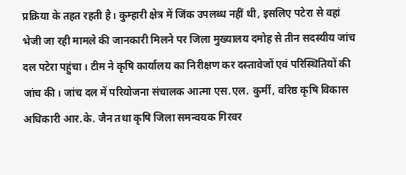प्रक्रिया के तहत रहती है। कुम्हारी क्षेत्र में जिंक उपलब्ध नहीं थी, इसलिए पटेरा से वहां भेजी जा रही मामले की जानकारी मिलने पर जिला मुख्यालय दमोह से तीन सदस्यीय जांच दल पटेरा पहुंचा। टीम ने कृषि कार्यालय का निरीक्षण कर दस्तावेजों एवं परिस्थितियों की जांच की। जांच दल में परियोजना संचालक आत्मा एस.एल. कुर्मी, वरिष्ठ कृषि विकास अधिकारी आर.के. जैन तथा कृषि जिला समन्वयक गिरवर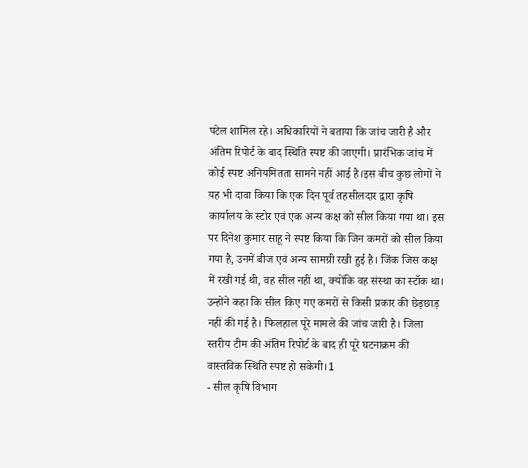पटेल शामिल रहे। अधिकारियों ने बताया कि जांच जारी है और अंतिम रिपोर्ट के बाद स्थिति स्पष्ट की जाएगी। प्रारंभिक जांच में कोई स्पष्ट अनियमितता सामने नहीं आई है।इस बीच कुछ लोगों ने यह भी दावा किया कि एक दिन पूर्व तहसीलदार द्वारा कृषि कार्यालय के स्टोर एवं एक अन्य कक्ष को सील किया गया था। इस पर दिनेश कुमार साहू ने स्पष्ट किया कि जिन कमरों को सील किया गया है, उनमें बीज एवं अन्य सामग्री रखी हुई है। जिंक जिस कक्ष में रखी गई थी, वह सील नहीं था, क्योंकि वह संस्था का स्टॉक था। उन्होंने कहा कि सील किए गए कमरों से किसी प्रकार की छेड़छाड़ नहीं की गई है। फिलहाल पूरे मामले की जांच जारी है। जिला स्तरीय टीम की अंतिम रिपोर्ट के बाद ही पूरे घटनाक्रम की वास्तविक स्थिति स्पष्ट हो सकेगी।1
- सील कृषि विभाग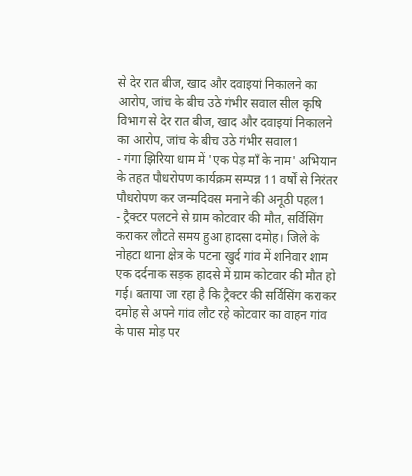से देर रात बीज, खाद और दवाइयां निकालने का आरोप, जांच के बीच उठे गंभीर सवाल सील कृषि विभाग से देर रात बीज, खाद और दवाइयां निकालने का आरोप, जांच के बीच उठे गंभीर सवाल1
- गंगा झिरिया धाम में 'एक पेड़ माँ के नाम' अभियान के तहत पौधरोपण कार्यक्रम सम्पन्न 11 वर्षों से निरंतर पौधरोपण कर जन्मदिवस मनाने की अनूठी पहल1
- ट्रैक्टर पलटने से ग्राम कोटवार की मौत, सर्विसिंग कराकर लौटते समय हुआ हादसा दमोह। जिले के नोहटा थाना क्षेत्र के पटना खुर्द गांव में शनिवार शाम एक दर्दनाक सड़क हादसे में ग्राम कोटवार की मौत हो गई। बताया जा रहा है कि ट्रैक्टर की सर्विसिंग कराकर दमोह से अपने गांव लौट रहे कोटवार का वाहन गांव के पास मोड़ पर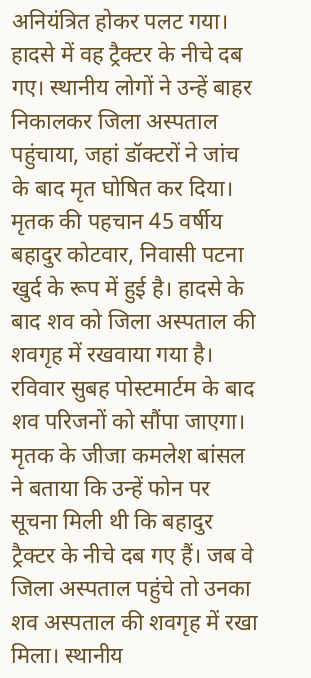अनियंत्रित होकर पलट गया। हादसे में वह ट्रैक्टर के नीचे दब गए। स्थानीय लोगों ने उन्हें बाहर निकालकर जिला अस्पताल पहुंचाया, जहां डॉक्टरों ने जांच के बाद मृत घोषित कर दिया। मृतक की पहचान 45 वर्षीय बहादुर कोटवार, निवासी पटना खुर्द के रूप में हुई है। हादसे के बाद शव को जिला अस्पताल की शवगृह में रखवाया गया है। रविवार सुबह पोस्टमार्टम के बाद शव परिजनों को सौंपा जाएगा। मृतक के जीजा कमलेश बांसल ने बताया कि उन्हें फोन पर सूचना मिली थी कि बहादुर ट्रैक्टर के नीचे दब गए हैं। जब वे जिला अस्पताल पहुंचे तो उनका शव अस्पताल की शवगृह में रखा मिला। स्थानीय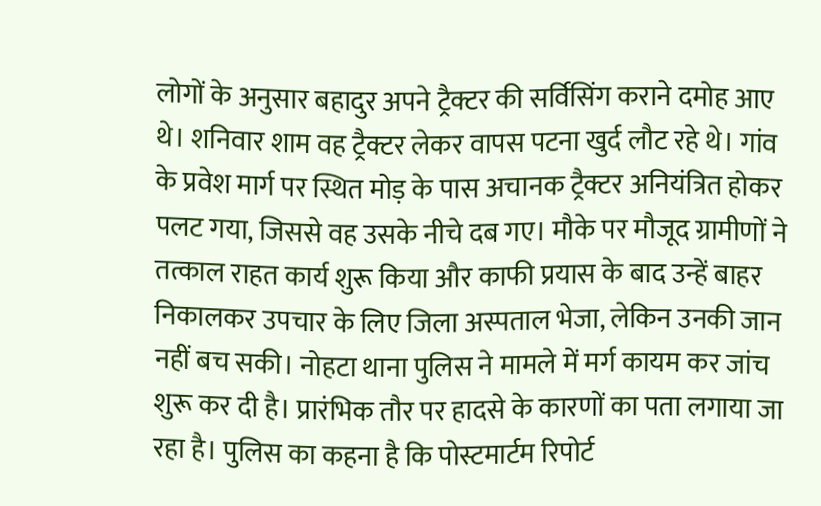लोगों के अनुसार बहादुर अपने ट्रैक्टर की सर्विसिंग कराने दमोह आए थे। शनिवार शाम वह ट्रैक्टर लेकर वापस पटना खुर्द लौट रहे थे। गांव के प्रवेश मार्ग पर स्थित मोड़ के पास अचानक ट्रैक्टर अनियंत्रित होकर पलट गया, जिससे वह उसके नीचे दब गए। मौके पर मौजूद ग्रामीणों ने तत्काल राहत कार्य शुरू किया और काफी प्रयास के बाद उन्हें बाहर निकालकर उपचार के लिए जिला अस्पताल भेजा, लेकिन उनकी जान नहीं बच सकी। नोहटा थाना पुलिस ने मामले में मर्ग कायम कर जांच शुरू कर दी है। प्रारंभिक तौर पर हादसे के कारणों का पता लगाया जा रहा है। पुलिस का कहना है कि पोस्टमार्टम रिपोर्ट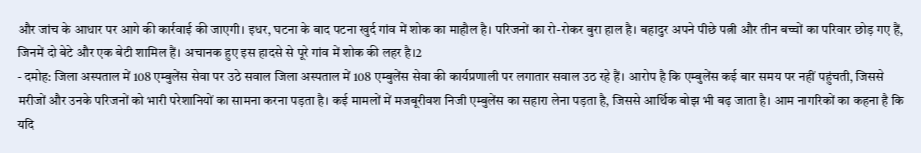और जांच के आधार पर आगे की कार्रवाई की जाएगी। इधर, घटना के बाद पटना खुर्द गांव में शोक का माहौल है। परिजनों का रो-रोकर बुरा हाल है। बहादुर अपने पीछे पत्नी और तीन बच्चों का परिवार छोड़ गए हैं, जिनमें दो बेटे और एक बेटी शामिल हैं। अचानक हुए इस हादसे से पूरे गांव में शोक की लहर है।2
- दमोह: जिला अस्पताल में 108 एम्बुलेंस सेवा पर उठे सवाल जिला अस्पताल में 108 एम्बुलेंस सेवा की कार्यप्रणाली पर लगातार सवाल उठ रहे हैं। आरोप है कि एम्बुलेंस कई बार समय पर नहीं पहुंचती, जिससे मरीजों और उनके परिजनों को भारी परेशानियों का सामना करना पड़ता है। कई मामलों में मजबूरीवश निजी एम्बुलेंस का सहारा लेना पड़ता है, जिससे आर्थिक बोझ भी बढ़ जाता है। आम नागरिकों का कहना है कि यदि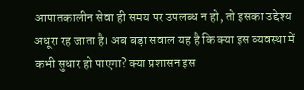आपातकालीन सेवा ही समय पर उपलब्ध न हो, तो इसका उद्देश्य अधूरा रह जाता है। अब बड़ा सवाल यह है कि क्या इस व्यवस्था में कभी सुधार हो पाएगा? क्या प्रशासन इस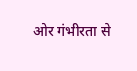ओर गंभीरता से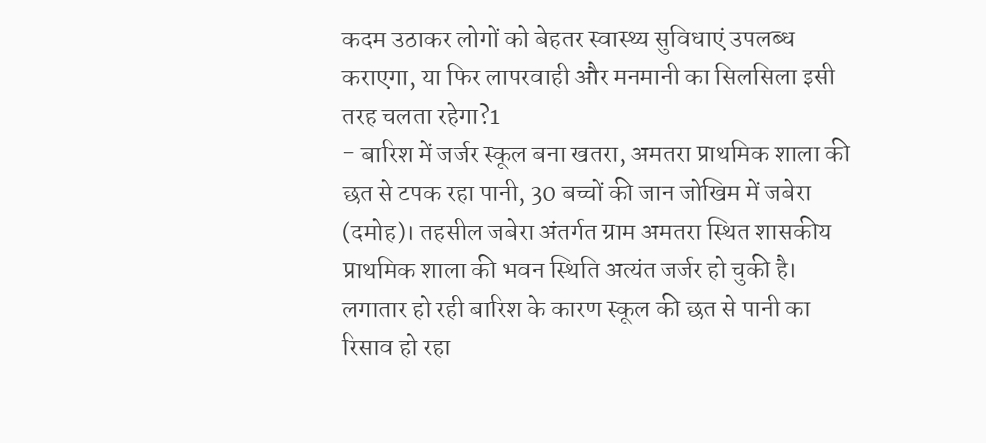कदम उठाकर लोगों को बेहतर स्वास्थ्य सुविधाएं उपलब्ध कराएगा, या फिर लापरवाही और मनमानी का सिलसिला इसी तरह चलता रहेगा?1
- बारिश में जर्जर स्कूल बना खतरा, अमतरा प्राथमिक शाला की छत से टपक रहा पानी, 30 बच्चों की जान जोखिम में जबेरा (दमोह)। तहसील जबेरा अंतर्गत ग्राम अमतरा स्थित शासकीय प्राथमिक शाला की भवन स्थिति अत्यंत जर्जर हो चुकी है। लगातार हो रही बारिश के कारण स्कूल की छत से पानी का रिसाव हो रहा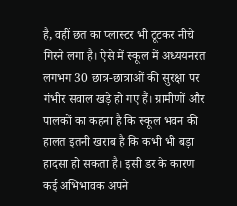है, वहीं छत का प्लास्टर भी टूटकर नीचे गिरने लगा है। ऐसे में स्कूल में अध्ययनरत लगभग 30 छात्र-छात्राओं की सुरक्षा पर गंभीर सवाल खड़े हो गए हैं। ग्रामीणों और पालकों का कहना है कि स्कूल भवन की हालत इतनी खराब है कि कभी भी बड़ा हादसा हो सकता है। इसी डर के कारण कई अभिभावक अपने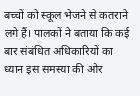बच्चों को स्कूल भेजने से कतराने लगे हैं। पालकों ने बताया कि कई बार संबंधित अधिकारियों का ध्यान इस समस्या की ओर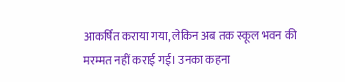आकर्षित कराया गया, लेकिन अब तक स्कूल भवन की मरम्मत नहीं कराई गई। उनका कहना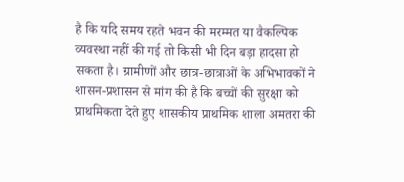है कि यदि समय रहते भवन की मरम्मत या वैकल्पिक व्यवस्था नहीं की गई तो किसी भी दिन बड़ा हादसा हो सकता है। ग्रामीणों और छात्र-छात्राओं के अभिभावकों ने शासन-प्रशासन से मांग की है कि बच्चों की सुरक्षा को प्राथमिकता देते हुए शासकीय प्राथमिक शाला अमतरा की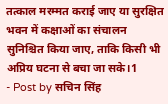तत्काल मरम्मत कराई जाए या सुरक्षित भवन में कक्षाओं का संचालन सुनिश्चित किया जाए, ताकि किसी भी अप्रिय घटना से बचा जा सके।1
- Post by सचिन सिंह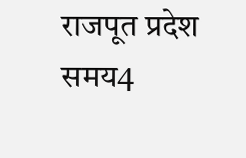राजपूत प्रदेश समय4